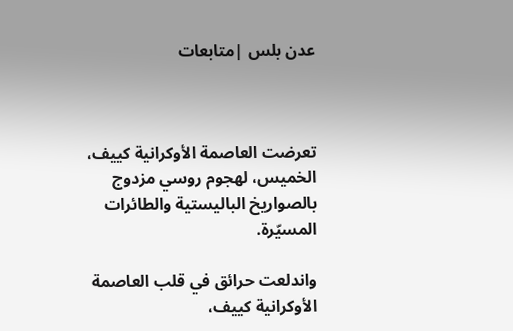عدن بلس |متابعات



تعرضت العاصمة الأوكرانية كييف، الخميس، لهجوم روسي مزدوج بالصواريخ الباليستية والطائرات المسيّرة.

واندلعت حرائق في قلب العاصمة الأوكرانية كييف،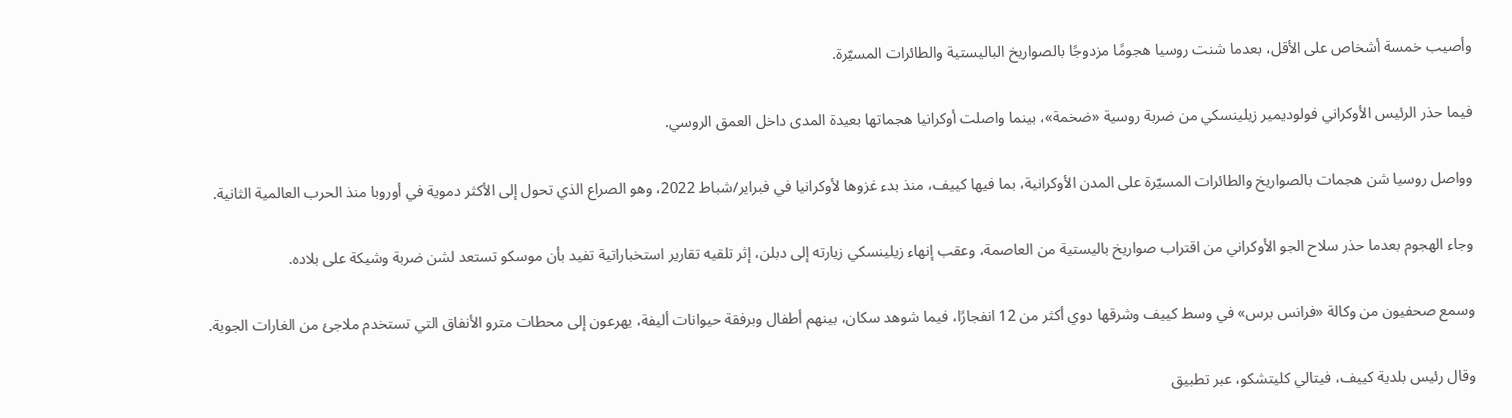وأصيب خمسة أشخاص على الأقل، بعدما شنت روسيا هجومًا مزدوجًا بالصواريخ الباليستية والطائرات المسيّرة.

فيما حذر الرئيس الأوكراني فولوديمير زيلينسكي من ضربة روسية «ضخمة»، بينما واصلت أوكرانيا هجماتها بعيدة المدى داخل العمق الروسي.

وواصل روسيا شن هجمات بالصواريخ والطائرات المسيّرة على المدن الأوكرانية، بما فيها كييف، منذ بدء غزوها لأوكرانيا في فبراير/شباط 2022، وهو الصراع الذي تحول إلى الأكثر دموية في أوروبا منذ الحرب العالمية الثانية.

وجاء الهجوم بعدما حذر سلاح الجو الأوكراني من اقتراب صواريخ باليستية من العاصمة، وعقب إنهاء زيلينسكي زيارته إلى دبلن، إثر تلقيه تقارير استخباراتية تفيد بأن موسكو تستعد لشن ضربة وشيكة على بلاده.

وسمع صحفيون من وكالة «فرانس برس» في وسط كييف وشرقها دوي أكثر من 12 انفجارًا، فيما شوهد سكان، بينهم أطفال وبرفقة حيوانات أليفة، يهرعون إلى محطات مترو الأنفاق التي تستخدم ملاجئ من الغارات الجوية.

وقال رئيس بلدية كييف، فيتالي كليتشكو، عبر تطبيق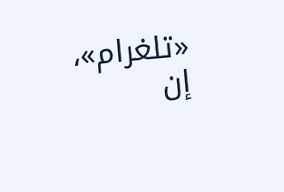«تلغرام»، إن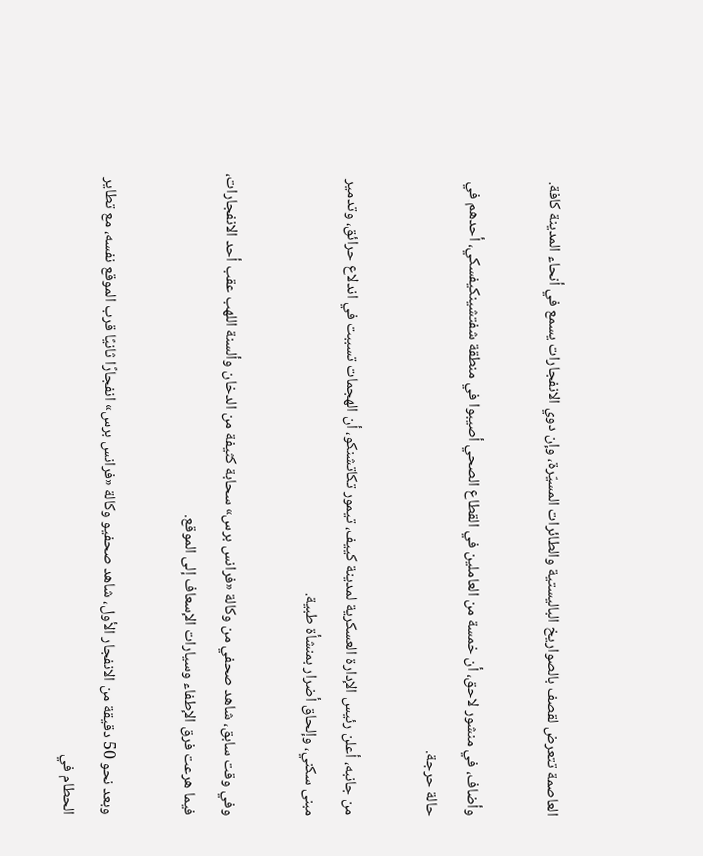العاصمة تتعرض لقصف بالصواريخ الباليستية والطائرات المسيّرة، وإن دوي الانفجارات يسمع في أنحاء المدينة كافة.

وأضاف، في منشور لاحق، أن خمسة من العاملين في القطاع الصحي أصيبوا في منطقة شفتشينكيفسكي، أحدهم في حالة حرجة.

من جانبه، أعلن رئيس الإدارة العسكرية لمدينة كييف، تيمور تكاتشنكو، أن الهجمات تسببت في اندلاع حرائق، وتدمير مبنى سكني، وإلحاق أضرار بمنشأة طبية.

وفي وقت سابق، شاهد صحفي من وكالة «فرانس برس» سحابة كثيفة من الدخان وألسنة اللهب عقب أحد الانفجارات، فيما هرعت فرق الإطفاء وسيارات الإسعاف إلى الموقع.

وبعد نحو 50 دقيقة من الانفجار الأول، شاهد صحفيو وكالة «فرانس برس» انفجارًا ثانيًا قرب الموقع نفسه، مع تطاير الحطام في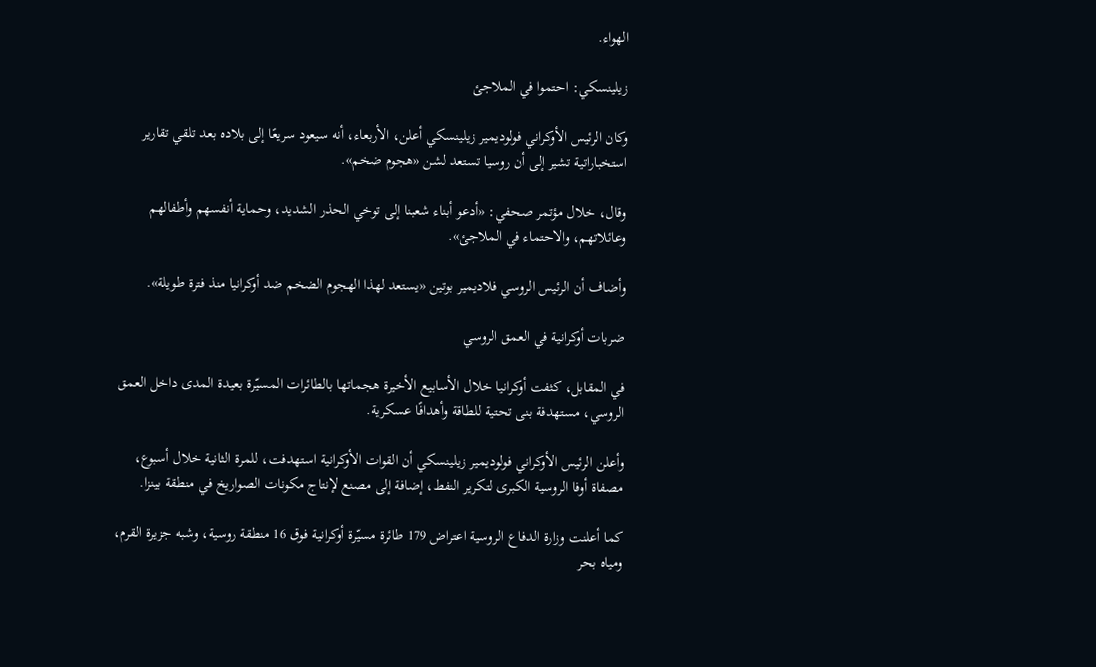الهواء.

زيلينسكي: احتموا في الملاجئ

وكان الرئيس الأوكراني فولوديمير زيلينسكي أعلن، الأربعاء، أنه سيعود سريعًا إلى بلاده بعد تلقي تقارير استخباراتية تشير إلى أن روسيا تستعد لشن «هجوم ضخم».

وقال، خلال مؤتمر صحفي: «أدعو أبناء شعبنا إلى توخي الحذر الشديد، وحماية أنفسهم وأطفالهم وعائلاتهم، والاحتماء في الملاجئ».

وأضاف أن الرئيس الروسي فلاديمير بوتين «يستعد لهذا الهجوم الضخم ضد أوكرانيا منذ فترة طويلة».

ضربات أوكرانية في العمق الروسي

في المقابل، كثفت أوكرانيا خلال الأسابيع الأخيرة هجماتها بالطائرات المسيّرة بعيدة المدى داخل العمق الروسي، مستهدفة بنى تحتية للطاقة وأهدافًا عسكرية.

وأعلن الرئيس الأوكراني فولوديمير زيلينسكي أن القوات الأوكرانية استهدفت، للمرة الثانية خلال أسبوع، مصفاة أوفا الروسية الكبرى لتكرير النفط، إضافة إلى مصنع لإنتاج مكونات الصواريخ في منطقة بينزا.

كما أعلنت وزارة الدفاع الروسية اعتراض 179 طائرة مسيّرة أوكرانية فوق 16 منطقة روسية، وشبه جزيرة القرم، ومياه بحر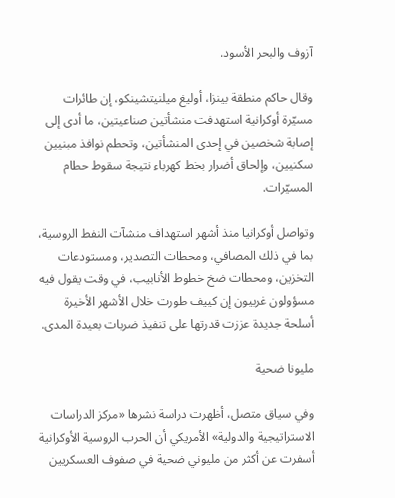آزوف والبحر الأسود.

وقال حاكم منطقة بينزا، أوليغ ميلنيتشينكو، إن طائرات مسيّرة أوكرانية استهدفت منشأتين صناعيتين، ما أدى إلى إصابة شخصين في إحدى المنشأتين، وتحطم نوافذ مبنيين سكنيين، وإلحاق أضرار بخط كهرباء نتيجة سقوط حطام المسيّرات.

وتواصل أوكرانيا منذ أشهر استهداف منشآت النفط الروسية، بما في ذلك المصافي، ومحطات التصدير، ومستودعات التخزين، ومحطات ضخ خطوط الأنابيب، في وقت يقول فيه مسؤولون غربيون إن كييف طورت خلال الأشهر الأخيرة أسلحة جديدة عززت قدرتها على تنفيذ ضربات بعيدة المدى.

مليونا ضحية

وفي سياق متصل، أظهرت دراسة نشرها «مركز الدراسات الاستراتيجية والدولية» الأمريكي أن الحرب الروسية الأوكرانية أسفرت عن أكثر من مليوني ضحية في صفوف العسكريين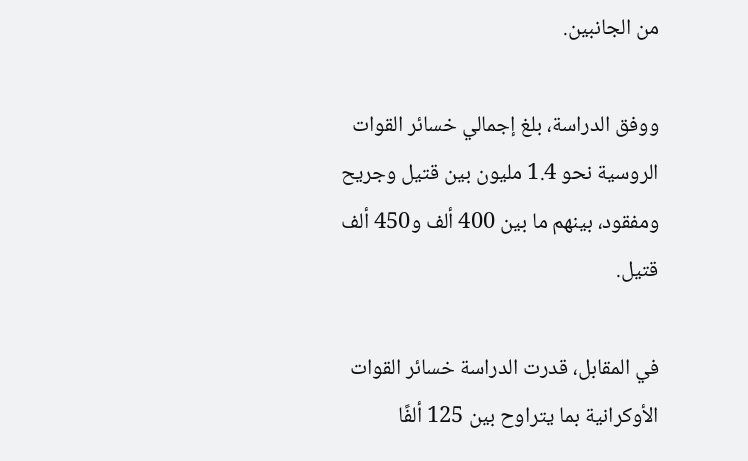من الجانبين.

ووفق الدراسة، بلغ إجمالي خسائر القوات الروسية نحو 1.4 مليون بين قتيل وجريح ومفقود، بينهم ما بين 400 ألف و450 ألف قتيل.

في المقابل، قدرت الدراسة خسائر القوات الأوكرانية بما يتراوح بين 125 ألفًا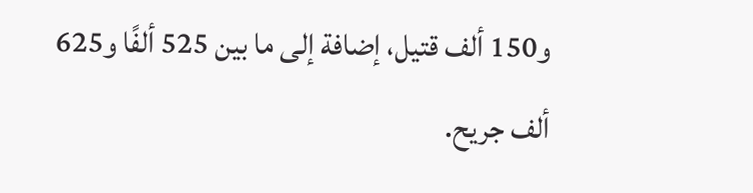و150 ألف قتيل، إضافة إلى ما بين 525 ألفًا و625 ألف جريح.